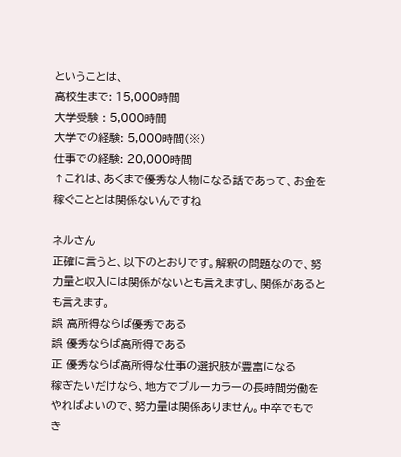ということは、
高校生まで: 15,000時間
大学受験 : 5,000時間
大学での経験: 5,000時間(※)
仕事での経験: 20,000時間
↑これは、あくまで優秀な人物になる話であって、お金を稼ぐこととは関係ないんですね

ネルさん
正確に言うと、以下のとおりです。解釈の問題なので、努力量と収入には関係がないとも言えますし、関係があるとも言えます。
誤 高所得ならば優秀である
誤 優秀ならば高所得である
正 優秀ならば高所得な仕事の選択肢が豊富になる
稼ぎたいだけなら、地方でブルーカラーの長時間労働をやればよいので、努力量は関係ありません。中卒でもでき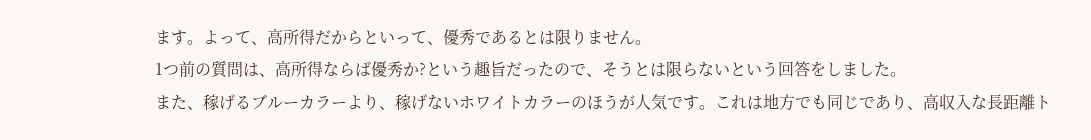ます。よって、高所得だからといって、優秀であるとは限りません。
1つ前の質問は、高所得ならば優秀か?という趣旨だったので、そうとは限らないという回答をしました。
また、稼げるブルーカラーより、稼げないホワイトカラーのほうが人気です。これは地方でも同じであり、高収入な長距離ト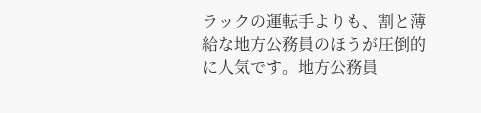ラックの運転手よりも、割と薄給な地方公務員のほうが圧倒的に人気です。地方公務員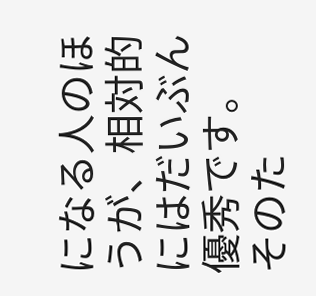になる人のほうが、相対的にはだいぶん優秀です。
そのた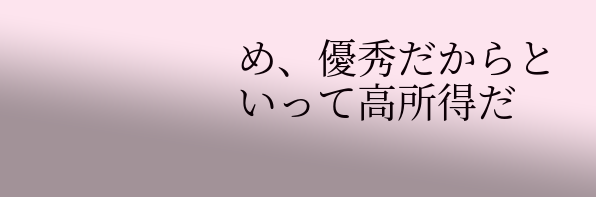め、優秀だからといって高所得だ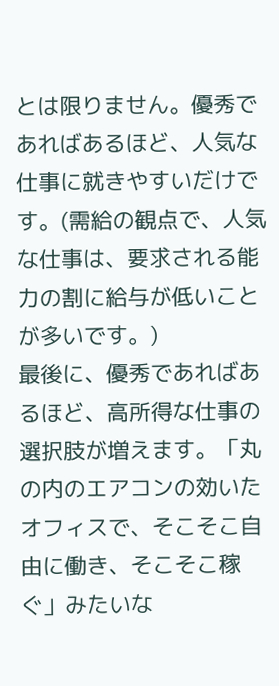とは限りません。優秀であればあるほど、人気な仕事に就きやすいだけです。(需給の観点で、人気な仕事は、要求される能力の割に給与が低いことが多いです。)
最後に、優秀であればあるほど、高所得な仕事の選択肢が増えます。「丸の内のエアコンの効いたオフィスで、そこそこ自由に働き、そこそこ稼ぐ」みたいな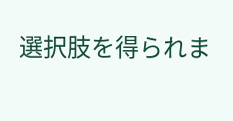選択肢を得られま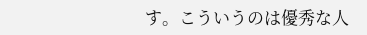す。こういうのは優秀な人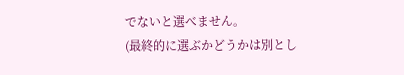でないと選べません。
(最終的に選ぶかどうかは別とし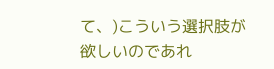て、)こういう選択肢が欲しいのであれ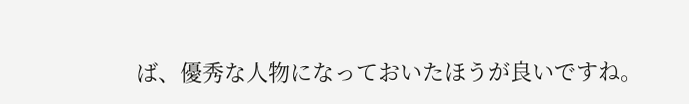ば、優秀な人物になっておいたほうが良いですね。